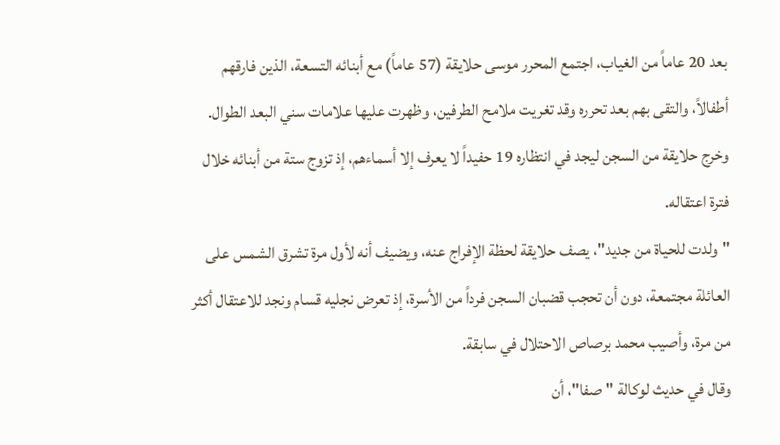بعد 20 عاماً من الغياب، اجتمع المحرر موسى حلايقة (57 عاماً) مع أبنائه التسعة، الذين فارقهم أطفالاً، والتقى بهم بعد تحرره وقد تغريت ملامح الطرفين، وظهرت عليها علامات سني البعد الطوال.
وخرج حلايقة من السجن ليجد في انتظاره 19 حفيداً لا يعرف إلا أسماءهم، إذ تزوج ستة من أبنائه خلال فترة اعتقاله.
"ولدت للحياة من جديد"، يصف حلايقة لحظة الإفراج عنه، ويضيف أنه لأول مرة تشرق الشمس على العائلة مجتمعة، دون أن تحجب قضبان السجن فرداً من الأسرة، إذ تعرض نجليه قسام ونجد للاعتقال أكثر من مرة، وأصيب محمد برصاص الاحتلال في سابقة.
وقال في حديث لوكالة "صفا"، أن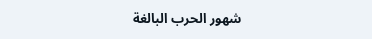شهور الحرب البالغة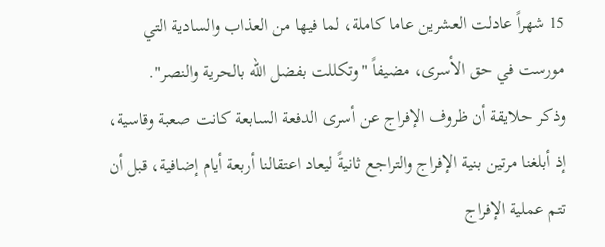15 شهراً عادلت العشرين عاما كاملة، لما فيها من العذاب والسادية التي مورست في حق الأسرى، مضيفاً "وتكللت بفضل الله بالحرية والنصر".
وذكر حلايقة أن ظروف الإفراج عن أسرى الدفعة السابعة كانت صعبة وقاسية، إذ أبلغنا مرتين بنية الإفراج والتراجع ثانيةً ليعاد اعتقالنا أربعة أيام إضافية، قبل أن تتم عملية الإفراج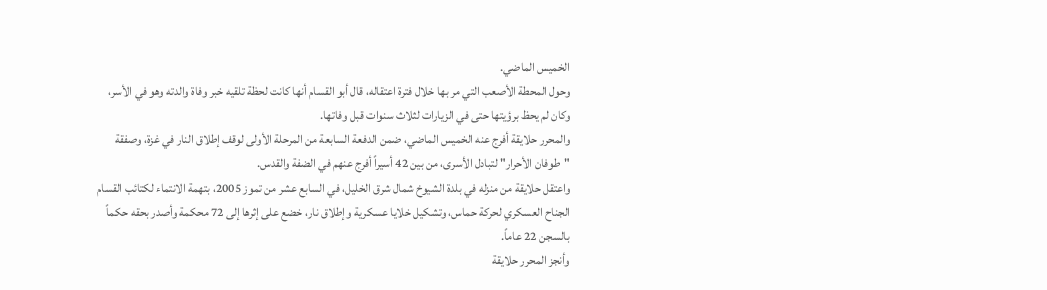الخميس الماضي.
وحول المحطة الأصعب التي مر بها خلال فترة اعتقاله، قال أبو القسام أنها كانت لحظة تلقيه خبر وفاة والدته وهو في الأسر، وكان لم يحظ برؤيتها حتى في الزيارات لثلاث سنوات قبل وفاتها.
والمحرر حلايقة أفرج عنه الخميس الماضي، ضمن الدفعة السابعة من المرحلة الأولى لوقف إطلاق النار في غزة، وصفقة "طوفان الأحرار" لتبادل الأسرى، من بين 42 أسيراً أفرج عنهم في الضفة والقدس.
واعتقل حلايقة من منزله في بلدة الشيوخ شمال شرق الخليل، في السابع عشر من تموز 2005، بتهمة الانتماء لكتائب القسام الجناح العسكري لحركة حماس، وتشكيل خلايا عسكرية وإطلاق نار، خضع على إثرها إلى 72 محكمة وأصدر بحقه حكماً بالسجن 22 عاماً.
وأنجز المحرر حلايقة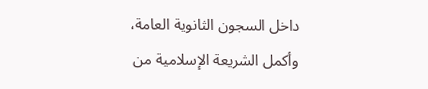داخل السجون الثانوية العامة، وأكمل الشريعة الإسلامية من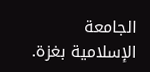الجامعة الإسلامية بغزة.